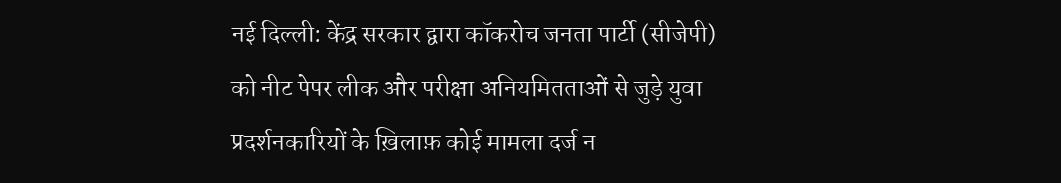नई दिल्ली: केंद्र सरकार द्वारा कॉकरोच जनता पार्टी (सीजेपी) को नीट पेपर लीक और परीक्षा अनियमितताओं से जुड़े युवा प्रदर्शनकारियों के ख़िलाफ़ कोई मामला दर्ज न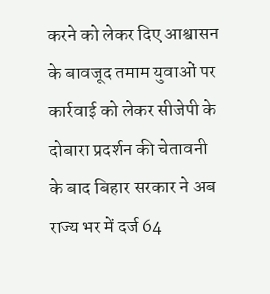करने को लेकर दिए आश्वासन के बावजूद तमाम युवाओं पर कार्रवाई को लेकर सीजेपी के दोबारा प्रदर्शन की चेतावनी के बाद बिहार सरकार ने अब राज्य भर में दर्ज 64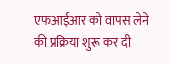एफआईआर को वापस लेने की प्रक्रिया शुरू कर दी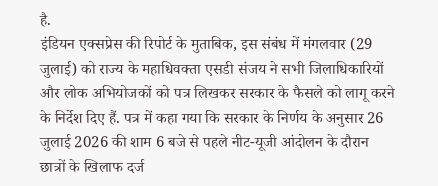है.
इंडियन एक्सप्रेस की रिपोर्ट के मुताबिक, इस संबंध में मंगलवार (29 जुलाई) को राज्य के महाधिवक्ता एसडी संजय ने सभी जिलाधिकारियों और लोक अभियोजकों को पत्र लिखकर सरकार के फैसले को लागू करने के निर्देश दिए हैं. पत्र में कहा गया कि सरकार के निर्णय के अनुसार 26 जुलाई 2026 की शाम 6 बजे से पहले नीट-यूजी आंदोलन के दौरान छात्रों के खिलाफ दर्ज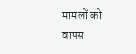मामलों को वापस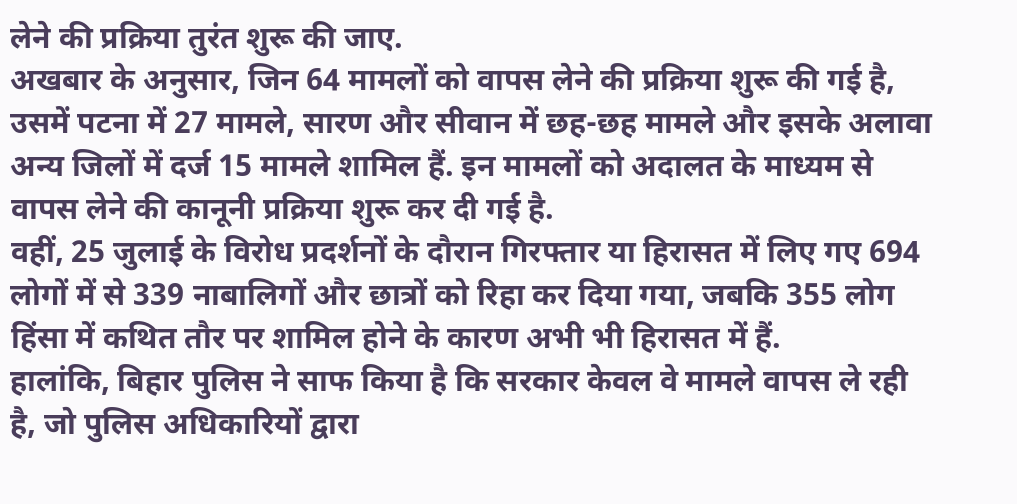लेने की प्रक्रिया तुरंत शुरू की जाए.
अखबार के अनुसार, जिन 64 मामलों को वापस लेने की प्रक्रिया शुरू की गई है, उसमें पटना में 27 मामले, सारण और सीवान में छह-छह मामले और इसके अलावा अन्य जिलों में दर्ज 15 मामले शामिल हैं. इन मामलों को अदालत के माध्यम से वापस लेने की कानूनी प्रक्रिया शुरू कर दी गई है.
वहीं, 25 जुलाई के विरोध प्रदर्शनों के दौरान गिरफ्तार या हिरासत में लिए गए 694 लोगों में से 339 नाबालिगों और छात्रों को रिहा कर दिया गया, जबकि 355 लोग हिंसा में कथित तौर पर शामिल होने के कारण अभी भी हिरासत में हैं.
हालांकि, बिहार पुलिस ने साफ किया है कि सरकार केवल वे मामले वापस ले रही है, जो पुलिस अधिकारियों द्वारा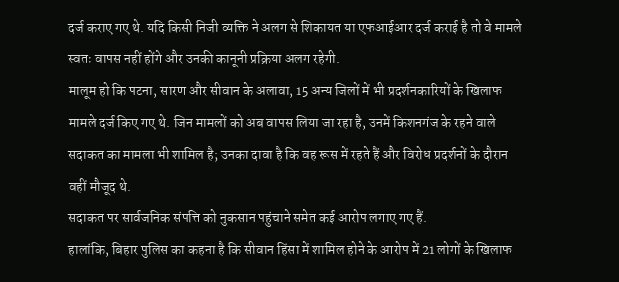दर्ज कराए गए थे. यदि किसी निजी व्यक्ति ने अलग से शिकायत या एफआईआर दर्ज कराई है तो वे मामले स्वतः वापस नहीं होंगे और उनकी कानूनी प्रक्रिया अलग रहेगी.
मालूम हो कि पटना, सारण और सीवान के अलावा, 15 अन्य जिलों में भी प्रदर्शनकारियों के खिलाफ मामले दर्ज किए गए थे. जिन मामलों को अब वापस लिया जा रहा है, उनमें किशनगंज के रहने वाले सदाकत का मामला भी शामिल है; उनका दावा है कि वह रूस में रहते हैं और विरोध प्रदर्शनों के दौरान वहीं मौजूद थे.
सदाकत पर सार्वजनिक संपत्ति को नुकसान पहुंचाने समेत कई आरोप लगाए गए हैं.
हालांकि, बिहार पुलिस का कहना है कि सीवान हिंसा में शामिल होने के आरोप में 21 लोगों के खिलाफ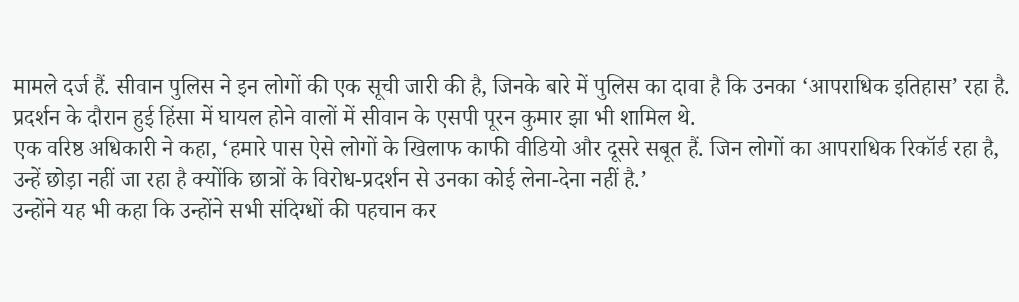मामले दर्ज हैं. सीवान पुलिस ने इन लोगों की एक सूची जारी की है, जिनके बारे में पुलिस का दावा है कि उनका ‘आपराधिक इतिहास’ रहा है.
प्रदर्शन के दौरान हुई हिंसा में घायल होने वालों में सीवान के एसपी पूरन कुमार झा भी शामिल थे.
एक वरिष्ठ अधिकारी ने कहा, ‘हमारे पास ऐसे लोगों के खिलाफ काफी वीडियो और दूसरे सबूत हैं. जिन लोगों का आपराधिक रिकॉर्ड रहा है, उन्हें छोड़ा नहीं जा रहा है क्योंकि छात्रों के विरोध-प्रदर्शन से उनका कोई लेना-देना नहीं है.’
उन्होंने यह भी कहा कि उन्होंने सभी संदिग्धों की पहचान कर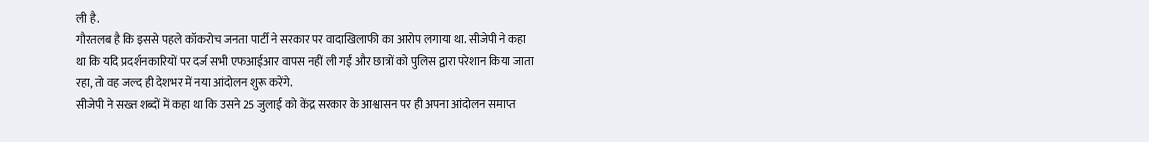ली है.
गौरतलब है कि इससे पहले कॉकरोच जनता पार्टी ने सरकार पर वादाखिलाफी का आरोप लगाया था. सीजेपी ने कहा था कि यदि प्रदर्शनकारियों पर दर्ज सभी एफआईआर वापस नहीं ली गईं और छात्रों को पुलिस द्वारा परेशान किया जाता रहा, तो वह जल्द ही देशभर में नया आंदोलन शुरू करेंगे.
सीजेपी ने सख्त शब्दों में कहा था कि उसने 25 जुलाई को केंद्र सरकार के आश्वासन पर ही अपना आंदोलन समाप्त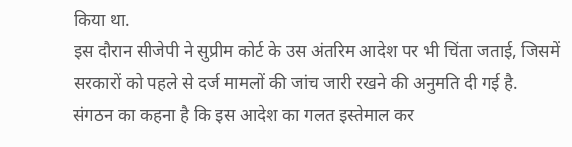किया था.
इस दौरान सीजेपी ने सुप्रीम कोर्ट के उस अंतरिम आदेश पर भी चिंता जताई, जिसमें सरकारों को पहले से दर्ज मामलों की जांच जारी रखने की अनुमति दी गई है. संगठन का कहना है कि इस आदेश का गलत इस्तेमाल कर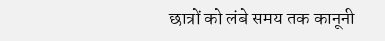छात्रों को लंबे समय तक कानूनी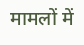मामलों में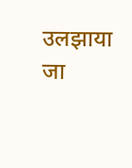उलझाया जा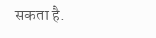सकता है.